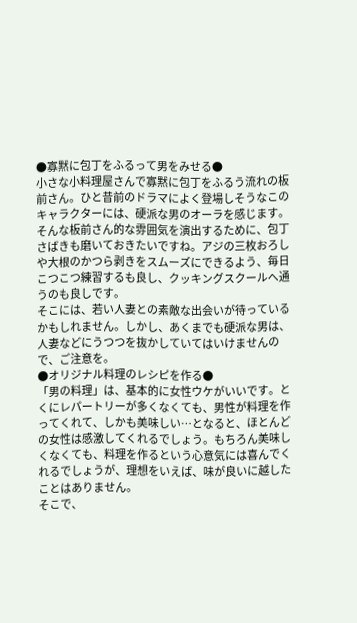●寡黙に包丁をふるって男をみせる●
小さな小料理屋さんで寡黙に包丁をふるう流れの板前さん。ひと昔前のドラマによく登場しそうなこのキャラクターには、硬派な男のオーラを感じます。
そんな板前さん的な雰囲気を演出するために、包丁さばきも磨いておきたいですね。アジの三枚おろしや大根のかつら剥きをスムーズにできるよう、毎日こつこつ練習するも良し、クッキングスクールへ通うのも良しです。
そこには、若い人妻との素敵な出会いが待っているかもしれません。しかし、あくまでも硬派な男は、人妻などにうつつを抜かしていてはいけませんので、ご注意を。
●オリジナル料理のレシピを作る●
「男の料理」は、基本的に女性ウケがいいです。とくにレパートリーが多くなくても、男性が料理を作ってくれて、しかも美味しい…となると、ほとんどの女性は感激してくれるでしょう。もちろん美味しくなくても、料理を作るという心意気には喜んでくれるでしょうが、理想をいえば、味が良いに越したことはありません。
そこで、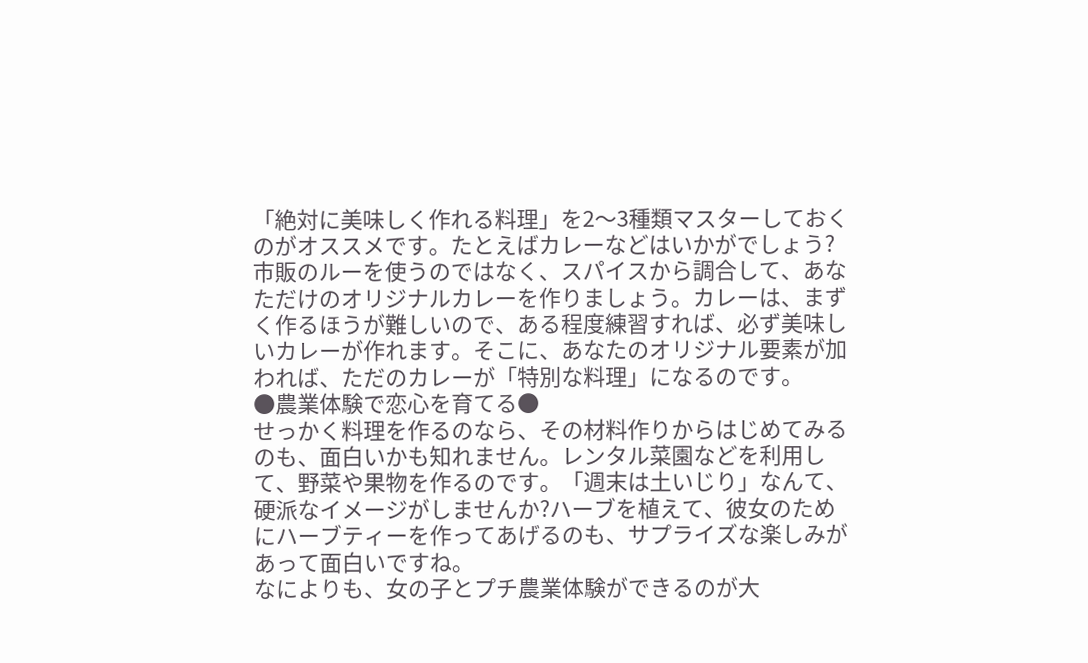「絶対に美味しく作れる料理」を2〜3種類マスターしておくのがオススメです。たとえばカレーなどはいかがでしょう?
市販のルーを使うのではなく、スパイスから調合して、あなただけのオリジナルカレーを作りましょう。カレーは、まずく作るほうが難しいので、ある程度練習すれば、必ず美味しいカレーが作れます。そこに、あなたのオリジナル要素が加われば、ただのカレーが「特別な料理」になるのです。
●農業体験で恋心を育てる●
せっかく料理を作るのなら、その材料作りからはじめてみるのも、面白いかも知れません。レンタル菜園などを利用して、野菜や果物を作るのです。「週末は土いじり」なんて、硬派なイメージがしませんか?ハーブを植えて、彼女のためにハーブティーを作ってあげるのも、サプライズな楽しみがあって面白いですね。
なによりも、女の子とプチ農業体験ができるのが大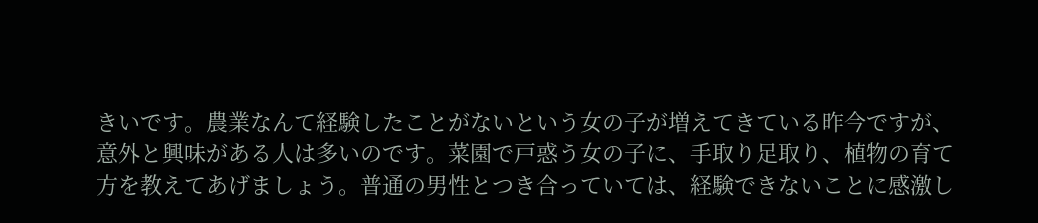きいです。農業なんて経験したことがないという女の子が増えてきている昨今ですが、意外と興味がある人は多いのです。菜園で戸惑う女の子に、手取り足取り、植物の育て方を教えてあげましょう。普通の男性とつき合っていては、経験できないことに感激し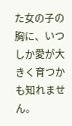た女の子の胸に、いつしか愛が大きく育つかも知れません。